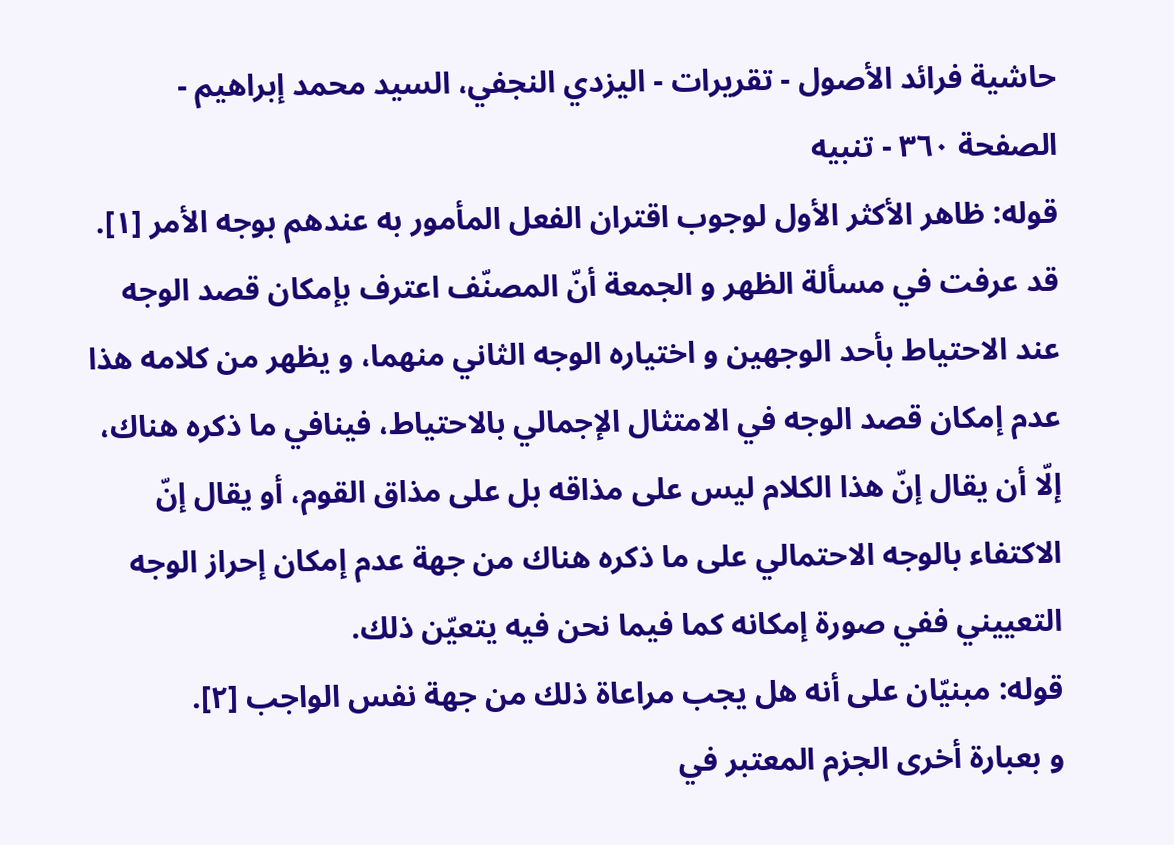حاشية فرائد الأصول - تقريرات - اليزدي النجفي، السيد محمد إبراهيم - الصفحة ٣٦٠ - تنبيه
قوله: ظاهر الأكثر الأول لوجوب اقتران الفعل المأمور به عندهم بوجه الأمر [١].
قد عرفت في مسألة الظهر و الجمعة أنّ المصنّف اعترف بإمكان قصد الوجه عند الاحتياط بأحد الوجهين و اختياره الوجه الثاني منهما، و يظهر من كلامه هذا عدم إمكان قصد الوجه في الامتثال الإجمالي بالاحتياط، فينافي ما ذكره هناك، إلّا أن يقال إنّ هذا الكلام ليس على مذاقه بل على مذاق القوم، أو يقال إنّ الاكتفاء بالوجه الاحتمالي على ما ذكره هناك من جهة عدم إمكان إحراز الوجه التعييني ففي صورة إمكانه كما فيما نحن فيه يتعيّن ذلك.
قوله: مبنيّان على أنه هل يجب مراعاة ذلك من جهة نفس الواجب [٢].
و بعبارة أخرى الجزم المعتبر في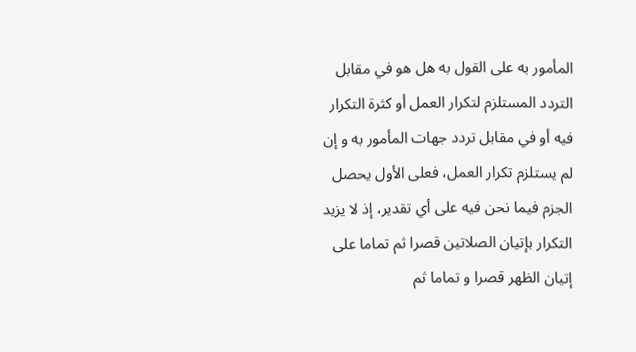المأمور به على القول به هل هو في مقابل التردد المستلزم لتكرار العمل أو كثرة التكرار فيه أو في مقابل تردد جهات المأمور به و إن لم يستلزم تكرار العمل، فعلى الأول يحصل الجزم فيما نحن فيه على أي تقدير، إذ لا يزيد التكرار بإتيان الصلاتين قصرا ثم تماما على إتيان الظهر قصرا و تماما ثم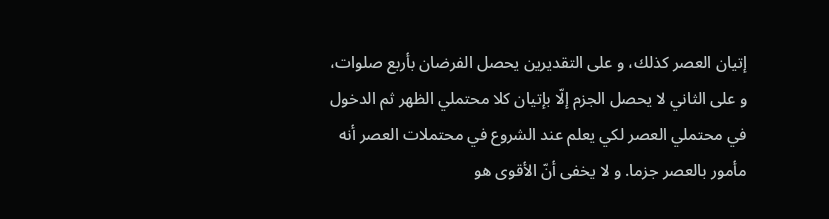إتيان العصر كذلك، و على التقديرين يحصل الفرضان بأربع صلوات، و على الثاني لا يحصل الجزم إلّا بإتيان كلا محتملي الظهر ثم الدخول في محتملي العصر لكي يعلم عند الشروع في محتملات العصر أنه مأمور بالعصر جزما. و لا يخفى أنّ الأقوى هو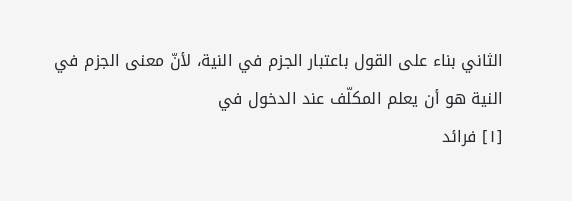الثاني بناء على القول باعتبار الجزم في النية، لأنّ معنى الجزم في النية هو أن يعلم المكلّف عند الدخول في
[١] فرائد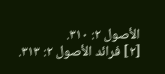الأصول ٢: ٣١٠.
[٢] فرائد الأصول ٢: ٣١٣.